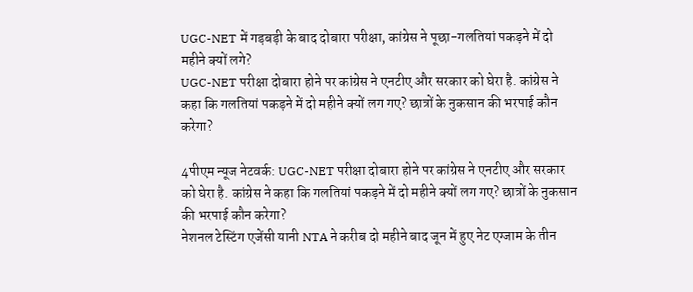UGC-NET में गड़बड़ी के बाद दोबारा परीक्षा, कांग्रेस ने पूछा-गलतियां पकड़ने में दो महीने क्यों लगे?
UGC-NET परीक्षा दोबारा होने पर कांग्रेस ने एनटीए और सरकार को घेरा है. कांग्रेस ने कहा कि गलतियां पकड़ने में दो महीने क्यों लग गए? छात्रों के नुकसान की भरपाई कौन करेगा?

4पीएम न्यूज नेटवर्क: UGC-NET परीक्षा दोबारा होने पर कांग्रेस ने एनटीए और सरकार को घेरा है. कांग्रेस ने कहा कि गलतियां पकड़ने में दो महीने क्यों लग गए? छात्रों के नुकसान की भरपाई कौन करेगा?
नेशनल टेस्टिंग एजेंसी यानी NTA ने करीब दो महीने बाद जून में हुए नेट एग्जाम के तीन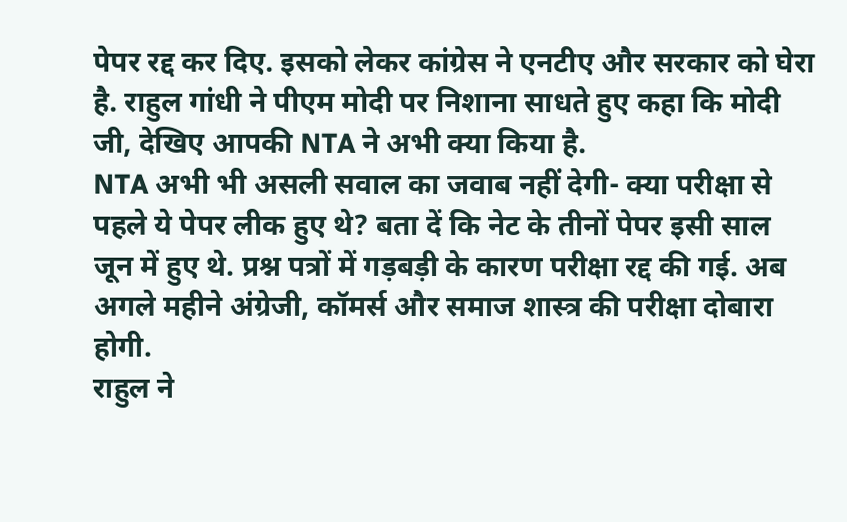पेपर रद्द कर दिए. इसको लेकर कांग्रेस ने एनटीए और सरकार को घेरा है. राहुल गांधी ने पीएम मोदी पर निशाना साधते हुए कहा कि मोदी जी, देखिए आपकी NTA ने अभी क्या किया है.
NTA अभी भी असली सवाल का जवाब नहीं देगी- क्या परीक्षा से पहले ये पेपर लीक हुए थे? बता दें कि नेट के तीनों पेपर इसी साल जून में हुए थे. प्रश्न पत्रों में गड़बड़ी के कारण परीक्षा रद्द की गई. अब अगले महीने अंग्रेजी, कॉमर्स और समाज शास्त्र की परीक्षा दोबारा होगी.
राहुल ने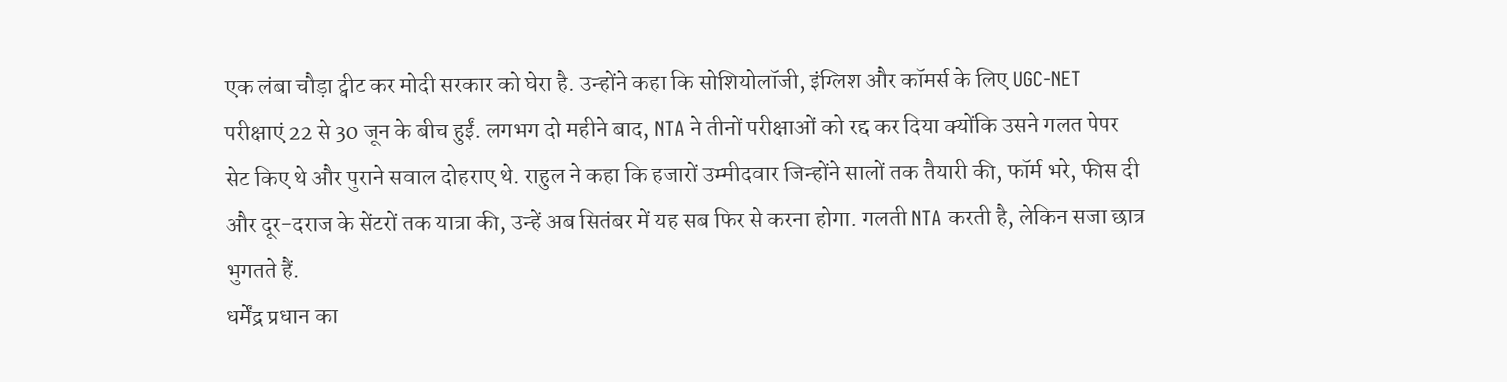एक लंबा चौड़ा ट्वीट कर मोदी सरकार को घेरा है. उन्होंने कहा कि सोशियोलॉजी, इंग्लिश और कॉमर्स के लिए UGC-NET परीक्षाएं 22 से 30 जून के बीच हुईं. लगभग दो महीने बाद, NTA ने तीनों परीक्षाओं को रद्द कर दिया क्योंकि उसने गलत पेपर सेट किए थे और पुराने सवाल दोहराए थे. राहुल ने कहा कि हजारों उम्मीदवार जिन्होंने सालों तक तैयारी की, फॉर्म भरे, फीस दी और दूर-दराज के सेंटरों तक यात्रा की, उन्हें अब सितंबर में यह सब फिर से करना होगा. गलती NTA करती है, लेकिन सजा छात्र भुगतते हैं.
धर्मेंद्र प्रधान का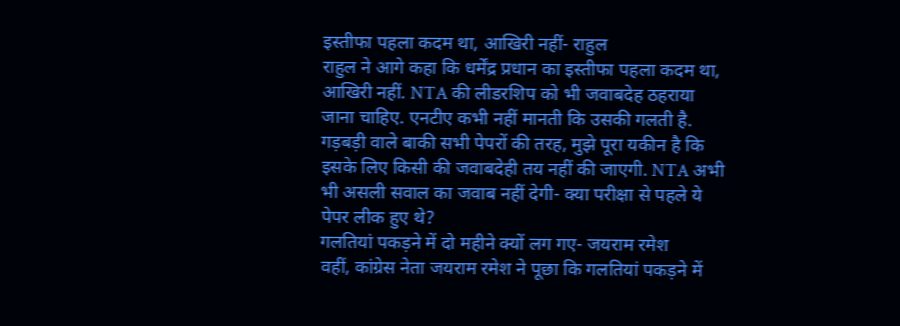इस्तीफा पहला कदम था, आखिरी नहीं- राहुल
राहुल ने आगे कहा कि धर्मेंद्र प्रधान का इस्तीफा पहला कदम था, आखिरी नहीं. NTA की लीडरशिप को भी जवाबदेह ठहराया जाना चाहिए. एनटीए कभी नहीं मानती कि उसकी गलती है. गड़बड़ी वाले बाकी सभी पेपरों की तरह, मुझे पूरा यकीन है कि इसके लिए किसी की जवाबदेही तय नहीं की जाएगी. NTA अभी भी असली सवाल का जवाब नहीं देगी- क्या परीक्षा से पहले ये पेपर लीक हुए थे?
गलतियां पकड़ने में दो महीने क्यों लग गए- जयराम रमेश
वहीं, कांग्रेस नेता जयराम रमेश ने पूछा कि गलतियां पकड़ने में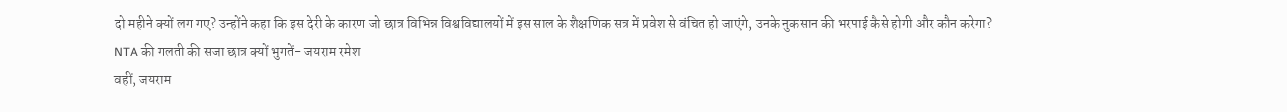दो महीने क्यों लग गए? उन्होंने कहा कि इस देरी के कारण जो छात्र विभिन्न विश्वविद्यालयों में इस साल के शैक्षणिक सत्र में प्रवेश से वंचित हो जाएंगे, उनके नुकसान की भरपाई कैसे होगी और कौन करेगा?
NTA की गलती की सजा छात्र क्यों भुगतें- जयराम रमेश
वहीं, जयराम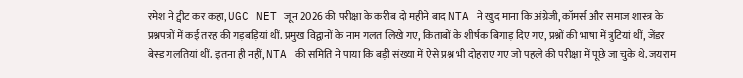रमेश ने ट्वीट कर कहा, UGC NET जून 2026 की परीक्षा के करीब दो महीने बाद NTA ने खुद माना कि अंग्रेजी, कॉमर्स और समाज शास्त्र के प्रश्नपत्रों में कई तरह की गड़बड़ियां थीं. प्रमुख विद्वानों के नाम गलत लिखे गए, किताबों के शीर्षक बिगाड़ दिए गए, प्रश्नों की भाषा में त्रुटियां थीं, जेंडर बेस्ड गलतियां थीं. इतना ही नहीं, NTA की समिति ने पाया कि बड़ी संख्या में ऐसे प्रश्न भी दोहराए गए जो पहले की परीक्षा में पूछे जा चुके थे. जयराम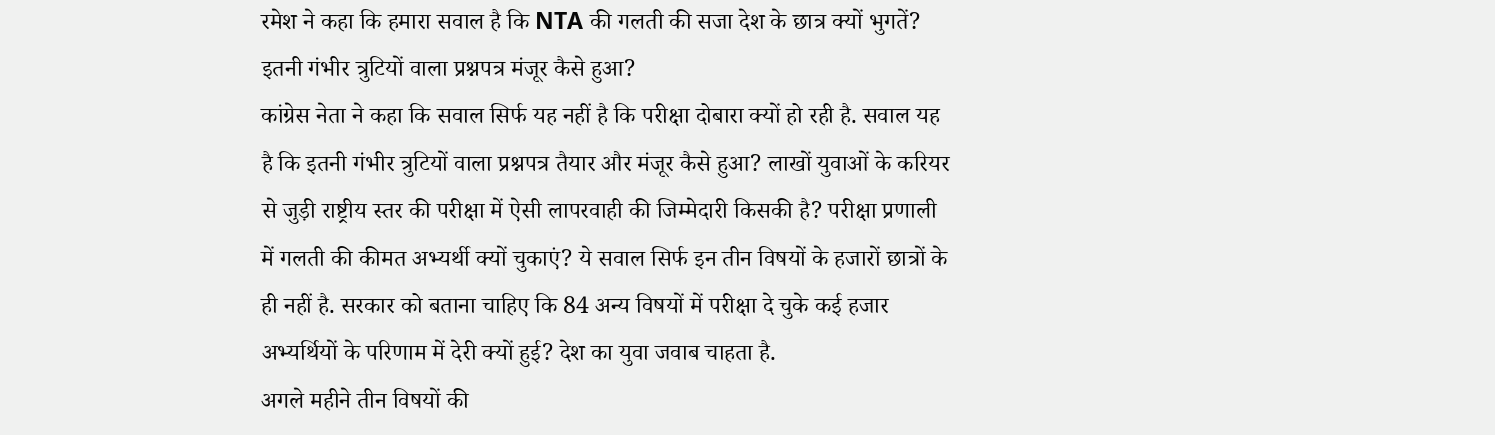रमेश ने कहा कि हमारा सवाल है कि NTA की गलती की सजा देश के छात्र क्यों भुगतें?
इतनी गंभीर त्रुटियों वाला प्रश्नपत्र मंजूर कैसे हुआ?
कांग्रेस नेता ने कहा कि सवाल सिर्फ यह नहीं है कि परीक्षा दोबारा क्यों हो रही है. सवाल यह है कि इतनी गंभीर त्रुटियों वाला प्रश्नपत्र तैयार और मंजूर कैसे हुआ? लाखों युवाओं के करियर से जुड़ी राष्ट्रीय स्तर की परीक्षा में ऐसी लापरवाही की जिम्मेदारी किसकी है? परीक्षा प्रणाली में गलती की कीमत अभ्यर्थी क्यों चुकाएं? ये सवाल सिर्फ इन तीन विषयों के हजारों छात्रों के ही नहीं है. सरकार को बताना चाहिए कि 84 अन्य विषयों में परीक्षा दे चुके कई हजार अभ्यर्थियों के परिणाम में देरी क्यों हुई? देश का युवा जवाब चाहता है.
अगले महीने तीन विषयों की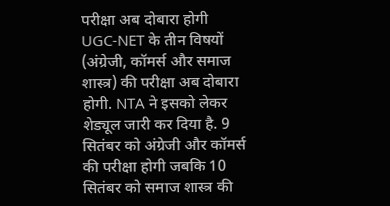परीक्षा अब दोबारा होगी
UGC-NET के तीन विषयों (अंग्रेजी, कॉमर्स और समाज शास्त्र) की परीक्षा अब दोबारा होगी. NTA ने इसको लेकर शेड्यूल जारी कर दिया है. 9 सितंबर को अंग्रेजी और कॉमर्स की परीक्षा होगी जबकि 10 सितंबर को समाज शास्त्र की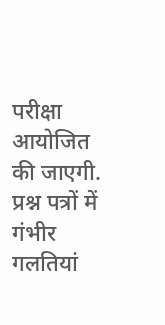परीक्षा आयोजित की जाएगी. प्रश्न पत्रों में गंभीर गलतियां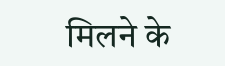मिलने के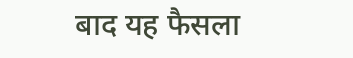बाद यह फैसला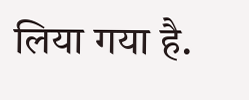लिया गया है.